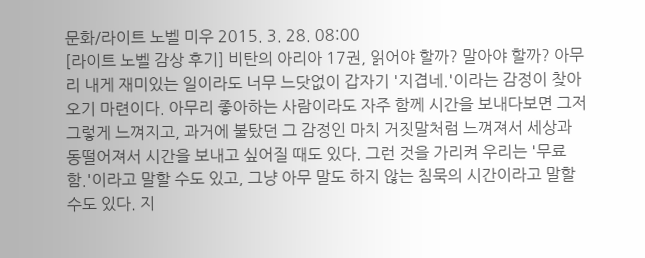문화/라이트 노벨 미우 2015. 3. 28. 08:00
[라이트 노벨 감상 후기] 비탄의 아리아 17권, 읽어야 할까? 말아야 할까? 아무리 내게 재미있는 일이라도 너무 느닷없이 갑자기 '지겹네.'이라는 감정이 찾아오기 마련이다. 아무리 좋아하는 사람이라도 자주 함께 시간을 보내다보면 그저 그렇게 느껴지고, 과거에 불탔던 그 감정인 마치 거짓말처럼 느껴져서 세상과 동떨어져서 시간을 보내고 싶어질 때도 있다. 그런 것을 가리켜 우리는 '무료함.'이라고 말할 수도 있고, 그냥 아무 말도 하지 않는 침묵의 시간이라고 말할 수도 있다. 지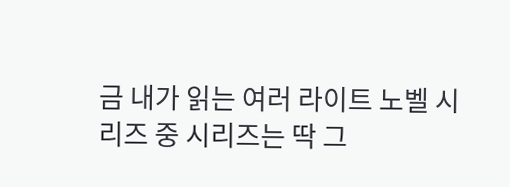금 내가 읽는 여러 라이트 노벨 시리즈 중 시리즈는 딱 그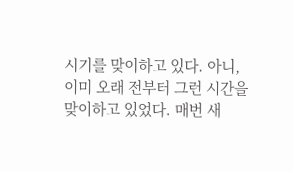시기를 맞이하고 있다. 아니, 이미 오래 전부터 그런 시간을 맞이하고 있었다. 매번 새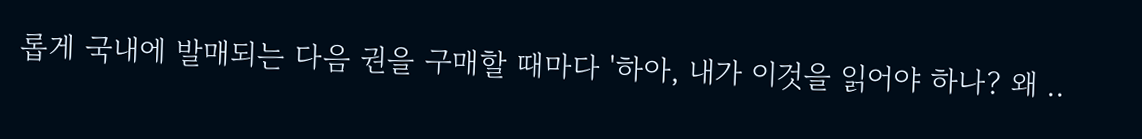롭게 국내에 발매되는 다음 권을 구매할 때마다 '하아, 내가 이것을 읽어야 하나? 왜 ..